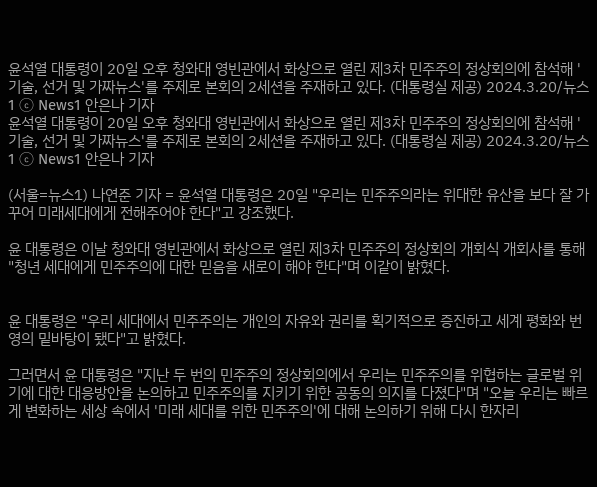윤석열 대통령이 20일 오후 청와대 영빈관에서 화상으로 열린 제3차 민주주의 정상회의에 참석해 '기술, 선거 및 가짜뉴스'를 주제로 본회의 2세션을 주재하고 있다. (대통령실 제공) 2024.3.20/뉴스1 ⓒ News1 안은나 기자
윤석열 대통령이 20일 오후 청와대 영빈관에서 화상으로 열린 제3차 민주주의 정상회의에 참석해 '기술, 선거 및 가짜뉴스'를 주제로 본회의 2세션을 주재하고 있다. (대통령실 제공) 2024.3.20/뉴스1 ⓒ News1 안은나 기자

(서울=뉴스1) 나연준 기자 = 윤석열 대통령은 20일 "우리는 민주주의라는 위대한 유산을 보다 잘 가꾸어 미래세대에게 전해주어야 한다"고 강조했다.

윤 대통령은 이날 청와대 영빈관에서 화상으로 열린 제3차 민주주의 정상회의 개회식 개회사를 통해 "청년 세대에게 민주주의에 대한 믿음을 새로이 해야 한다"며 이같이 밝혔다.


윤 대통령은 "우리 세대에서 민주주의는 개인의 자유와 권리를 획기적으로 증진하고 세계 평화와 번영의 밑바탕이 됐다"고 밝혔다.

그러면서 윤 대통령은 "지난 두 번의 민주주의 정상회의에서 우리는 민주주의를 위협하는 글로벌 위기에 대한 대응방안을 논의하고 민주주의를 지키기 위한 공동의 의지를 다졌다"며 "오늘 우리는 빠르게 변화하는 세상 속에서 '미래 세대를 위한 민주주의'에 대해 논의하기 위해 다시 한자리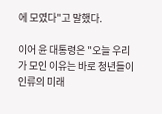에 모였다"고 말했다.

이어 윤 대통령은 "오늘 우리가 모인 이유는 바로 청년들이 인류의 미래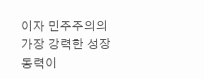이자 민주주의의 가장 강력한 성장 동력이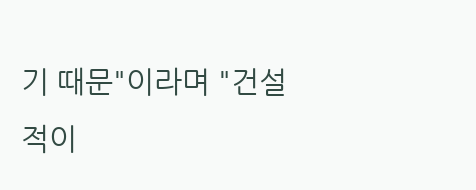기 때문"이라며 "건설적이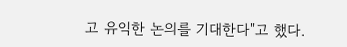고 유익한 논의를 기대한다"고 했다.